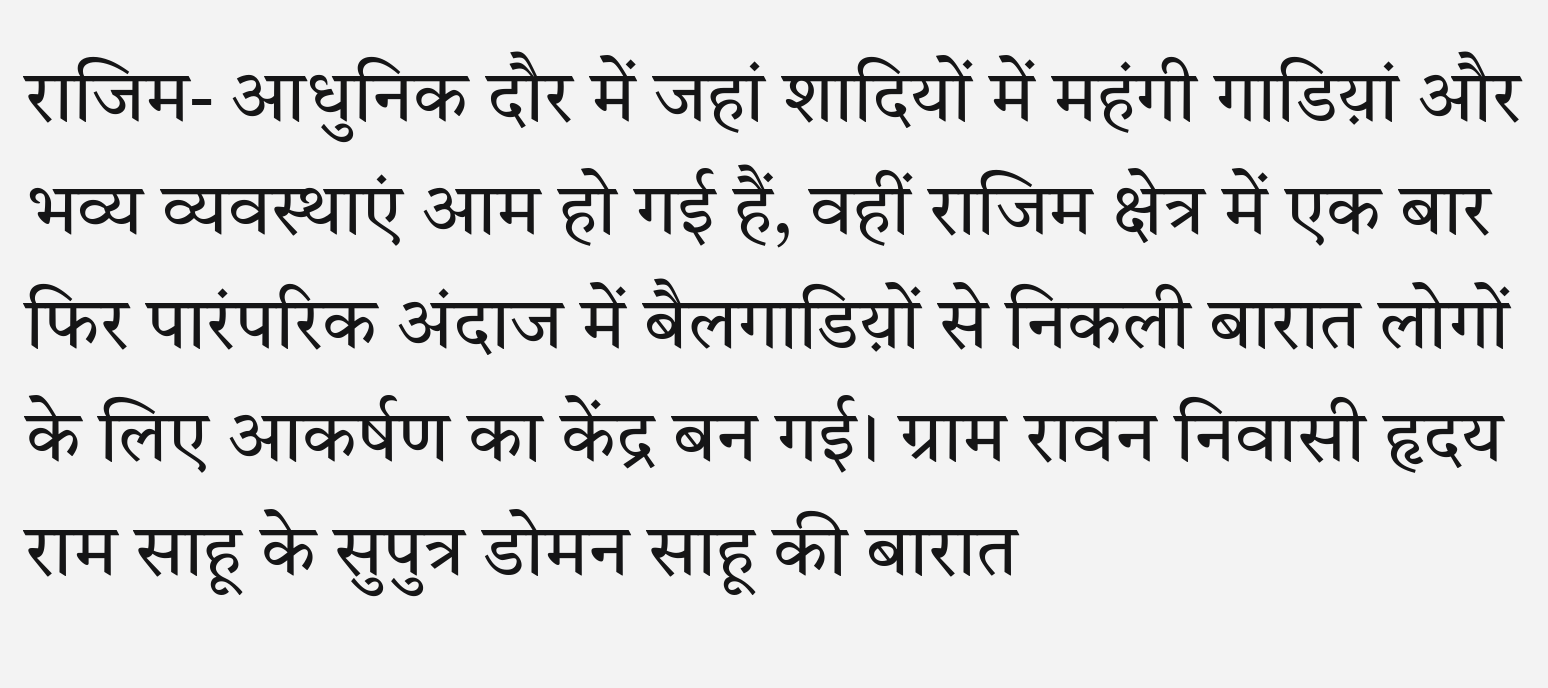राजिम- आधुनिक दौर में जहां शादियों में महंगी गाडिय़ां और भव्य व्यवस्थाएं आम हो गई हैं, वहीं राजिम क्षेत्र में एक बार फिर पारंपरिक अंदाज में बैलगाडिय़ों से निकली बारात लोगों के लिए आकर्षण का केंद्र बन गई। ग्राम रावन निवासी हृदय राम साहू के सुपुत्र डोमन साहू की बारात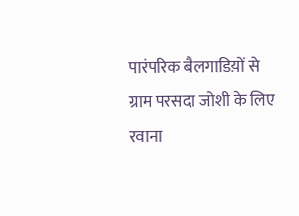पारंपरिक बैलगाडिय़ों से ग्राम परसदा जोशी के लिए रवाना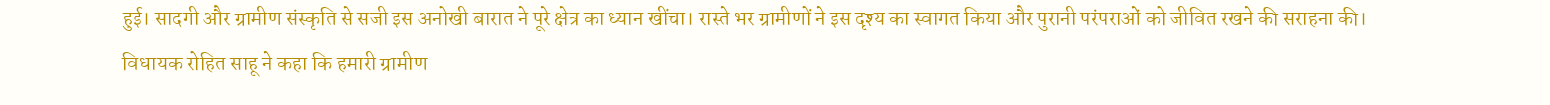हुई। सादगी और ग्रामीण संस्कृति से सजी इस अनोखी बारात ने पूरे क्षेत्र का ध्यान खींचा। रास्ते भर ग्रामीणों ने इस दृश्य का स्वागत किया और पुरानी परंपराओं को जीवित रखने की सराहना की।
विधायक रोहित साहू ने कहा कि हमारी ग्रामीण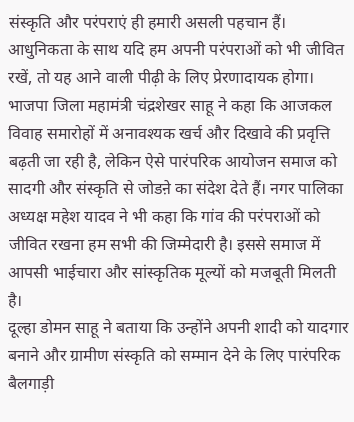संस्कृति और परंपराएं ही हमारी असली पहचान हैं। आधुनिकता के साथ यदि हम अपनी परंपराओं को भी जीवित रखें, तो यह आने वाली पीढ़ी के लिए प्रेरणादायक होगा। भाजपा जिला महामंत्री चंद्रशेखर साहू ने कहा कि आजकल विवाह समारोहों में अनावश्यक खर्च और दिखावे की प्रवृत्ति बढ़ती जा रही है, लेकिन ऐसे पारंपरिक आयोजन समाज को सादगी और संस्कृति से जोडऩे का संदेश देते हैं। नगर पालिका अध्यक्ष महेश यादव ने भी कहा कि गांव की परंपराओं को जीवित रखना हम सभी की जिम्मेदारी है। इससे समाज में आपसी भाईचारा और सांस्कृतिक मूल्यों को मजबूती मिलती है।
दूल्हा डोमन साहू ने बताया कि उन्होंने अपनी शादी को यादगार बनाने और ग्रामीण संस्कृति को सम्मान देने के लिए पारंपरिक बैलगाड़ी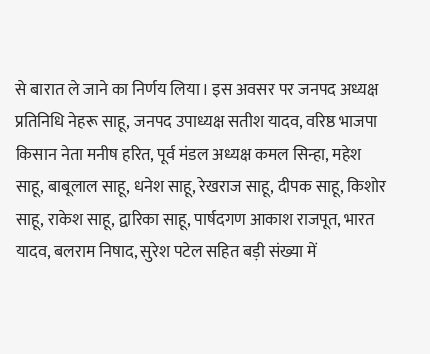से बारात ले जाने का निर्णय लिया। इस अवसर पर जनपद अध्यक्ष प्रतिनिधि नेहरू साहू, जनपद उपाध्यक्ष सतीश यादव, वरिष्ठ भाजपा किसान नेता मनीष हरित, पूर्व मंडल अध्यक्ष कमल सिन्हा, महेश साहू, बाबूलाल साहू, धनेश साहू, रेखराज साहू, दीपक साहू, किशोर साहू, राकेश साहू, द्वारिका साहू, पार्षदगण आकाश राजपूत, भारत यादव, बलराम निषाद, सुरेश पटेल सहित बड़ी संख्या में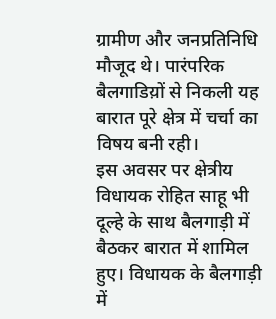ग्रामीण और जनप्रतिनिधि मौजूद थे। पारंपरिक बैलगाडिय़ों से निकली यह बारात पूरे क्षेत्र में चर्चा का विषय बनी रही।
इस अवसर पर क्षेत्रीय विधायक रोहित साहू भी दूल्हे के साथ बैलगाड़ी में बैठकर बारात में शामिल हुए। विधायक के बैलगाड़ी में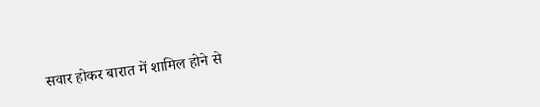सवार होकर बारात में शामिल होने से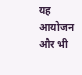यह आयोजन और भी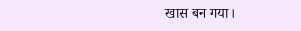खास बन गया।